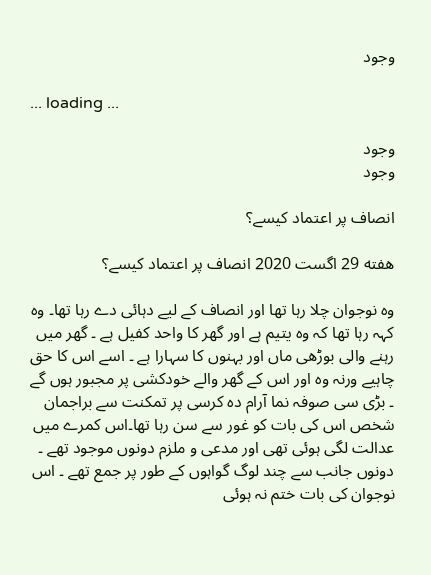وجود

... loading ...

وجود
وجود

انصاف پر اعتماد کیسے؟

هفته 29 اگست 2020 انصاف پر اعتماد کیسے؟

وہ نوجوان چلا رہا تھا اور انصاف کے لیے دہائی دے رہا تھا۔ وہ کہہ رہا تھا کہ وہ یتیم ہے اور گھر کا واحد کفیل ہے ۔ گھر میں رہنے والی بوڑھی ماں اور بہنوں کا سہارا ہے ۔ اسے اس کا حق چاہیے ورنہ وہ اور اس کے گھر والے خودکشی پر مجبور ہوں گے ۔ بڑی سی صوفہ نما آرام دہ کرسی پر تمکنت سے براجمان شخص اس کی بات کو غور سے سن رہا تھا۔اس کمرے میں عدالت لگی ہوئی تھی اور مدعی و ملزم دونوں موجود تھے ۔ دونوں جانب سے چند لوگ گواہوں کے طور پر جمع تھے ۔ اس نوجوان کی بات ختم نہ ہوئی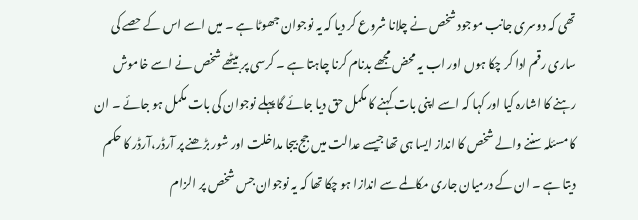تھی کہ دوسری جانب موجود شخص نے چلانا شروع کر دیا کہ یہ نوجوان جھوٹا ہے ۔ میں اسے اس کے حصے کی ساری رقم ادا کر چکا ہوں اور اب یہ محض مجھے بدنام کرنا چاہتا ہے ۔ کرسی پر بیٹھے شخص نے اسے خاموش رہنے کا اشارہ کیا اور کہا کہ اسے اپنی بات کہنے کا مکمل حق دیا جائے گا پہلے نوجوان کی بات مکمل ہو جائے ۔ ان کا مسئلہ سننے والے شخص کا انداز ایسا ہی تھا جیسے عدالت میں جج بیجا مداخلت اور شور بڑھنے پر آرڈر،آرڈر کا حکم دیتا ہے ۔ ان کے درمیان جاری مکالمے سے اندازا ہو چکا تھا کہ یہ نوجوان جس شخص پر الزام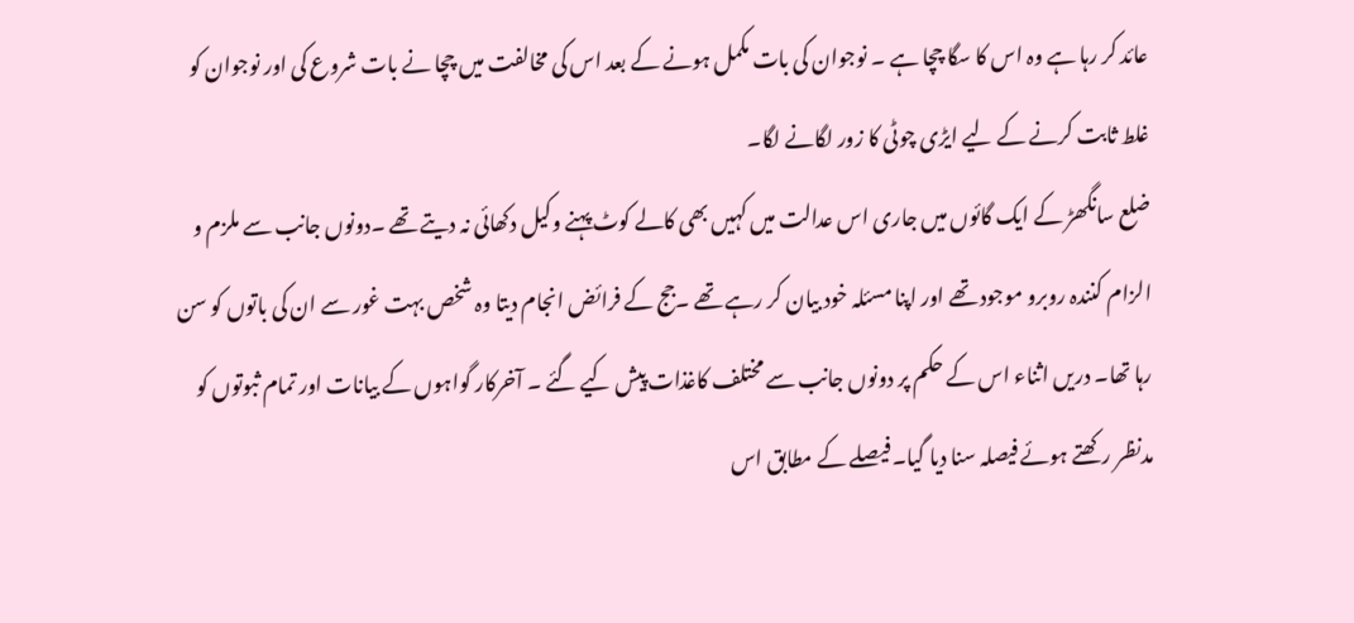عائد کر رہا ہے وہ اس کا سگا چچا ہے ۔ نوجوان کی بات مکمل ہونے کے بعد اس کی مخالفت میں چچا نے بات شروع کی اور نوجوان کو غلط ثابت کرنے کے لیے ایڑی چوٹی کا زور لگانے لگا۔
ضلع سانگھڑ کے ایک گائوں میں جاری اس عدالت میں کہیں بھی کالے کوٹ پہنے وکیل دکھائی نہ دیتے تھے ۔دونوں جانب سے ملزم و الزام کنندہ روبرو موجود تھے اور اپنا مسئلہ خود بیان کر رہے تھے ۔جج کے فرائض انجام دیتا وہ شخص بہت غور سے ان کی باتوں کو سن رہا تھا۔ دریں اثناء اس کے حکم پر دونوں جانب سے مختلف کاغذات پیش کیے گئے ۔ آخرکار گواہوں کے بیانات اور تمام ثبوتوں کو مدنظر رکھتے ہوئے فیصلہ سنا دیا گیا۔فیصلے کے مطابق اس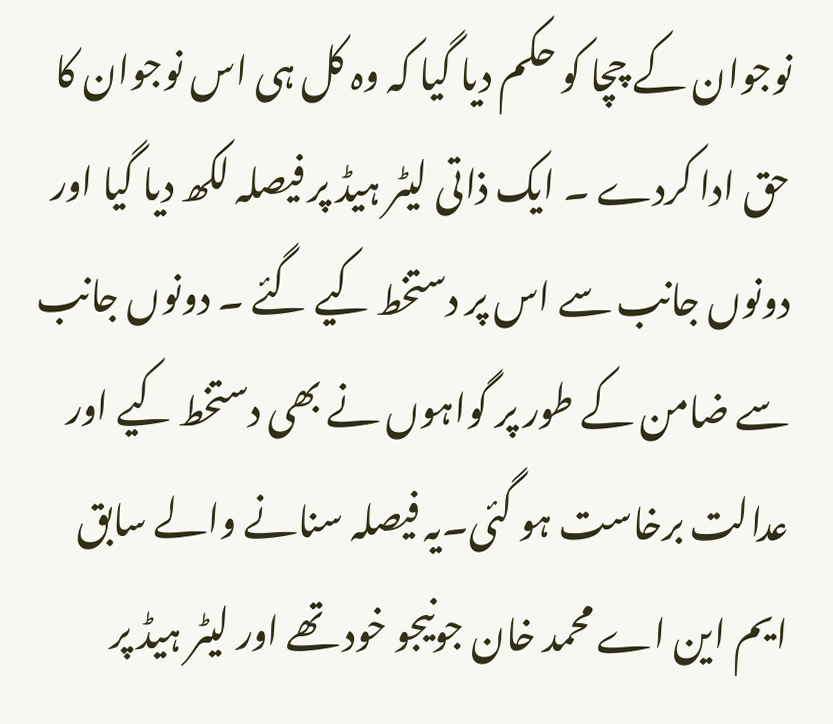نوجوان کے چچا کو حکم دیا گیا کہ وہ کل ہی اس نوجوان کا حق ادا کردے ۔ ایک ذاتی لیٹر ہیڈ پر فیصلہ لکھ دیا گیا اور دونوں جانب سے اس پر دستخط کیے گئے ۔ دونوں جانب سے ضامن کے طور پر گواہوں نے بھی دستخط کیے اور عدالت برخاست ہو گئی۔یہ فیصلہ سنانے والے سابق ایم این اے محمد خان جونیجو خود تھے اور لیٹر ہیڈ پر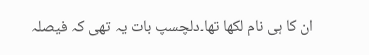ان کا ہی نام لکھا تھا۔دلچسپ بات یہ تھی کہ فیصلہ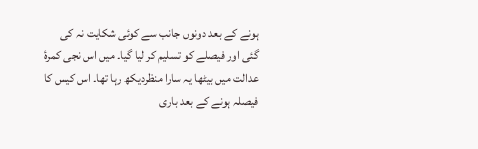ہونے کے بعد دونوں جانب سے کوئی شکایت نہ کی گئی اور فیصلے کو تسلیم کر لیا گیا۔ میں اس نجی کمرۂ عدالت میں بیٹھا یہ سارا منظردیکھ رہا تھا۔ اس کیس کا فیصلہ ہونے کے بعد باری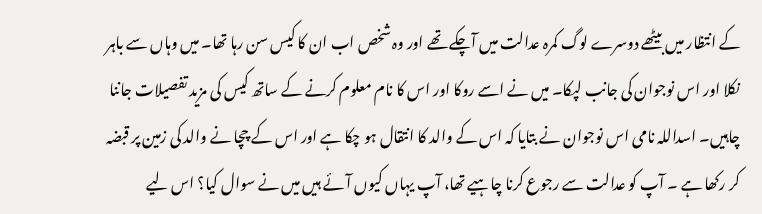کے انتظار میں بیٹھے دوسرے لوگ کمرہ عدالت میں آچکے تھے اور وہ شخص اب ان کا کیس سن رہا تھا۔ میں وہاں سے باہر نکلا اور اس نوجوان کی جانب لپکا۔ میں نے اسے روکا اور اس کا نام معلوم کرنے کے ساتھ کیس کی مزید تفصیلات جاننا چاہیں۔ اسداللہ نامی اس نوجوان نے بتایا کہ اس کے والد کا انتقال ہو چکا ہے اور اس کے چچا نے والد کی زمین پر قبضہ کر رکھا ہے ۔ آپ کو عدالت سے رجوع کرنا چاہیے تھا، آپ یہاں کیوں آئے ہیں میں نے سوال کیا؟ اس لیے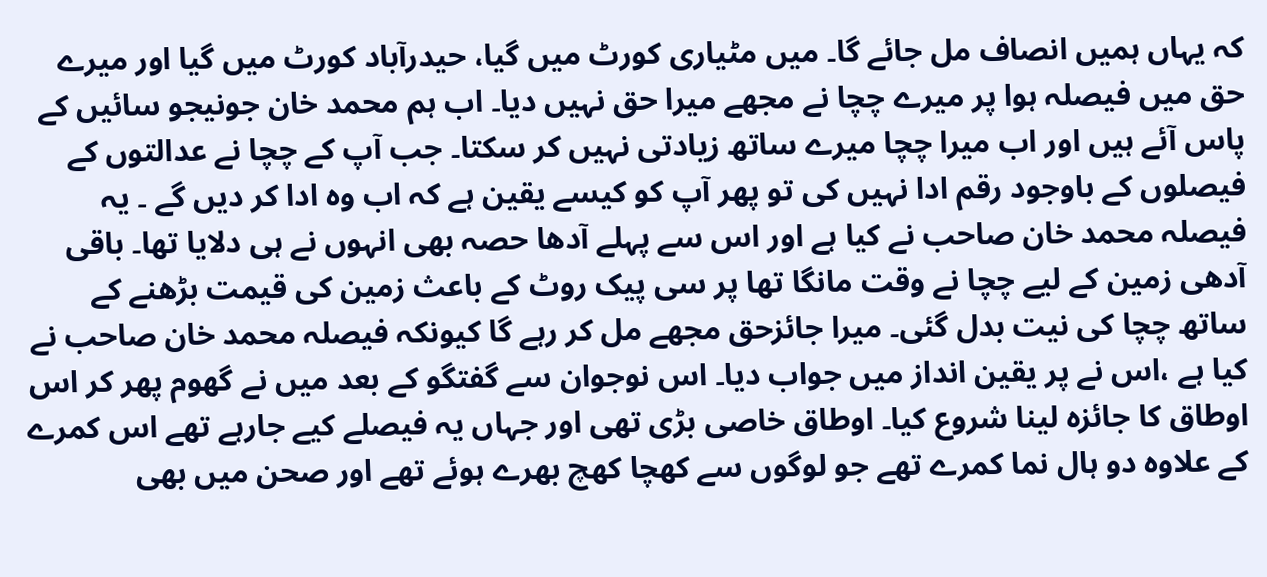کہ یہاں ہمیں انصاف مل جائے گا۔ میں مٹیاری کورٹ میں گیا، حیدرآباد کورٹ میں گیا اور میرے حق میں فیصلہ ہوا پر میرے چچا نے مجھے میرا حق نہیں دیا۔ اب ہم محمد خان جونیجو سائیں کے پاس آئے ہیں اور اب میرا چچا میرے ساتھ زیادتی نہیں کر سکتا۔ جب آپ کے چچا نے عدالتوں کے فیصلوں کے باوجود رقم ادا نہیں کی تو پھر آپ کو کیسے یقین ہے کہ اب وہ ادا کر دیں گے ۔ یہ فیصلہ محمد خان صاحب نے کیا ہے اور اس سے پہلے آدھا حصہ بھی انہوں نے ہی دلایا تھا۔ باقی آدھی زمین کے لیے چچا نے وقت مانگا تھا پر سی پیک روٹ کے باعث زمین کی قیمت بڑھنے کے ساتھ چچا کی نیت بدل گئی۔ میرا جائزحق مجھے مل کر رہے گا کیونکہ فیصلہ محمد خان صاحب نے کیا ہے ،اس نے پر یقین انداز میں جواب دیا۔ اس نوجوان سے گفتگو کے بعد میں نے گھوم پھر کر اس اوطاق کا جائزہ لینا شروع کیا۔ اوطاق خاصی بڑی تھی اور جہاں یہ فیصلے کیے جارہے تھے اس کمرے کے علاوہ دو ہال نما کمرے تھے جو لوگوں سے کھچا کھچ بھرے ہوئے تھے اور صحن میں بھی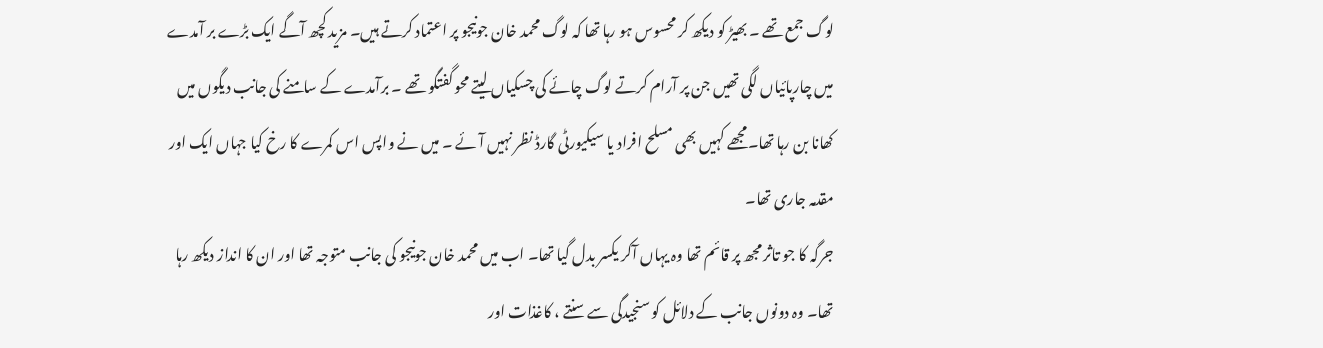لوگ جمع تھے ۔ بھیڑ کو دیکھ کر محسوس ہو رہا تھا کہ لوگ محمد خان جونیجو پر اعتماد کرتے ہیں۔ مزید کچھ آگے ایک بڑے بر آمدے میں چارپائیاں لگی تھیں جن پر آرام کرتے لوگ چائے کی چسکیاں لیتے محو گفتگو تھے ۔ برآمدے کے سامنے کی جانب دیگوں میں کھانا بن رہا تھا۔مجھے کہیں بھی مسلح افراد یا سیکیورٹی گارڈ نظر نہیں آئے ۔ میں نے واپس اس کمرے کا رخ کیا جہاں ایک اور مقدمہ جاری تھا۔
جرگہ کا جو تاثر مجھ پر قائم تھا وہ یہاں آکر یکسر بدل گیا تھا۔ اب میں محمد خان جونیجو کی جانب متوجہ تھا اور ان کا انداز دیکھ رہا تھا۔ وہ دونوں جانب کے دلائل کو سنجیدگی سے سنتے ، کاغذات اور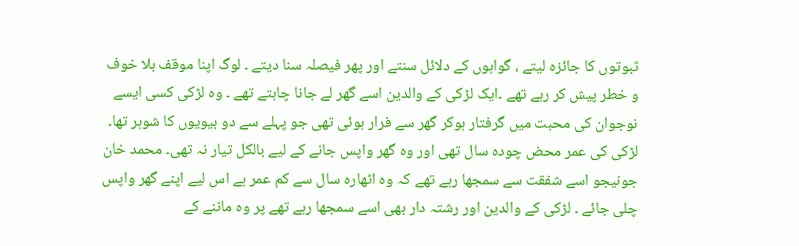ثبوتوں کا جائزہ لیتے ، گواہوں کے دلائل سنتے اور پھر فیصلہ سنا دیتے ۔ لوگ اپنا موقف بلا خوف و خطر پیش کر رہے تھے ۔ایک لڑکی کے والدین اسے گھر لے جانا چاہتے تھے ۔ وہ لڑکی کسی ایسے نوجوان کی محبت میں گرفتار ہوکر گھر سے فرار ہوئی تھی جو پہلے سے دو بیویوں کا شوہر تھا۔ لڑکی کی عمر محض چودہ سال تھی اور وہ گھر واپس جانے کے لیے بالکل تیار نہ تھی۔ محمد خان جونیجو اسے شفقت سے سمجھا رہے تھے کہ وہ اٹھارہ سال سے کم عمر ہے اس لیے اپنے گھر واپس چلی جائے ۔ لڑکی کے والدین اور رشتہ دار بھی اسے سمجھا رہے تھے پر وہ ماننے کے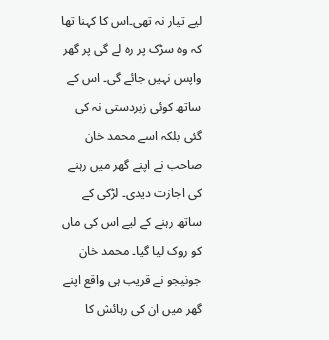لیے تیار نہ تھی۔اس کا کہنا تھا کہ وہ سڑک پر رہ لے گی پر گھر واپس نہیں جائے گی۔ اس کے ساتھ کوئی زبردستی نہ کی گئی بلکہ اسے محمد خان صاحب نے اپنے گھر میں رہنے کی اجازت دیدی۔ لڑکی کے ساتھ رہنے کے لیے اس کی ماں کو روک لیا گیا۔ محمد خان جونیجو نے قریب ہی واقع اپنے گھر میں ان کی رہائش کا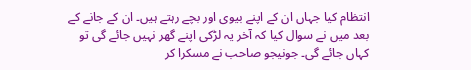انتظام کیا جہاں ان کے اپنے بیوی اور بچے رہتے ہیں۔ ان کے جانے کے بعد میں نے سوال کیا کہ آخر یہ لڑکی اپنے گھر نہیں جائے گی تو کہاں جائے گی۔ جونیجو صاحب نے مسکرا کر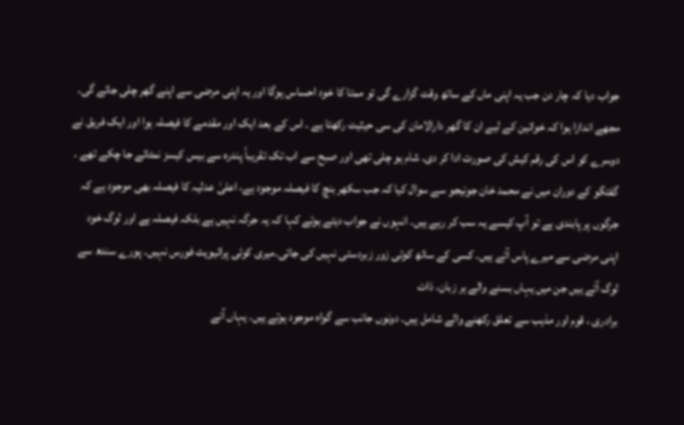جواب دیا کہ چار دن جب یہ اپنی ماں کے ساتھ وقت گزارے گی تو ممتا کا خود احساس ہوگا اور یہ اپنی مرضی سے اپنے گھر چلی جائے گی۔ مجھے اندازا ہوا کہ خواتین کے لیے ان کا گھر دارالامان کی سی حیثیت رکھتا ہے ۔ اس کے بعد ایک اور مقدمے کا فیصلہ ہوا اور ایک فریق نے دوسرے کو اس کی رقم کیش کی صورت ادا کر دی۔ شام ہو چلی تھی اور صبح سے اب تک تقریباً پندرہ سے بیس کیسز نمٹائے جا چکے تھے ۔ گفتگو کے دوران میں نے محمد خان جونیجو سے سوال کیا کہ جب سکھر بنچ کا فیصلہ موجود ہے، اعلیٰ عدلیہ کا فیصلہ بھی موجود ہے کہ جرگوں پر پابندی ہے تو آپ کیسے یہ سب کر رہے ہیں۔ انہوں نے جواب دیتے ہوئے کہا کہ یہ جرگہ نہیں ہے بلکہ فیصلہ ہے اور لوگ خود اپنی مرضی سے میرے پاس آتے ہیں۔ کسی کے ساتھ کوئی زور زبردستی نہیں کی جاتی۔میری کوئی پرائیویٹ فورس نہیں۔ پورے سندھ سے لوگ آتے ہیں جن میں یہاں بسنے والے ہر زبان، ذات
برادری ، قوم اور مذہب سے تعلق رکھنے والے شامل ہیں۔ دونوں جانب سے گواہ موجود ہوتے ہیں۔ یہاں آنے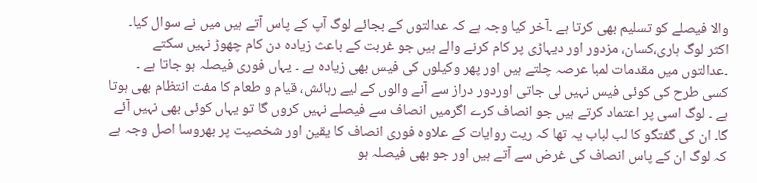والا فیصلے کو تسلیم بھی کرتا ہے ۔آخر کیا وجہ ہے کہ عدالتوں کے بجائے لوگ آپ کے پاس آتے ہیں میں نے سوال کیا۔ اکثر لوگ ہاری،کسان، مزدور اور دیہاڑی پر کام کرنے والے ہیں جو غربت کے باعث زیادہ دن کام چھوڑ نہیں سکتے ۔عدالتوں میں مقدمات لمبا عرصہ چلتے ہیں اور پھر وکیلوں کی فیس بھی زیادہ ہے ۔ یہاں فوری فیصلہ ہو جاتا ہے ۔ کسی طرح کی کوئی فیس نہیں لی جاتی اوردور دراز سے آنے والوں کے لیے رہائش، قیام و طعام کا مفت انتظام بھی ہوتا ہے ۔ لوگ اسی پر اعتماد کرتے ہیں جو انصاف کرے اگرمیں انصاف سے فیصلے نہیں کروں گا تو یہاں کوئی بھی نہیں آئے گا۔ ان کی گفتگو کا لب لباب یہ تھا کہ ریت روایات کے علاوہ فوری انصاف کا یقین اور شخصیت پر بھروسا اصل وجہ ہے کہ لوگ ان کے پاس انصاف کی غرض سے آتے ہیں اور جو بھی فیصلہ ہو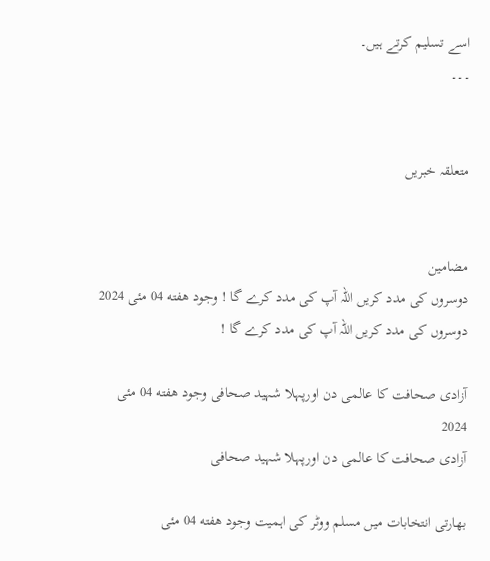اسے تسلیم کرتے ہیں۔
۔۔۔


متعلقہ خبریں


مضامین
دوسروں کی مدد کریں اللہ آپ کی مدد کرے گا ! وجود هفته 04 مئی 2024
دوسروں کی مدد کریں اللہ آپ کی مدد کرے گا !

آزادی صحافت کا عالمی دن اورپہلا شہید صحافی وجود هفته 04 مئی 2024
آزادی صحافت کا عالمی دن اورپہلا شہید صحافی

بھارتی انتخابات میں مسلم ووٹر کی اہمیت وجود هفته 04 مئی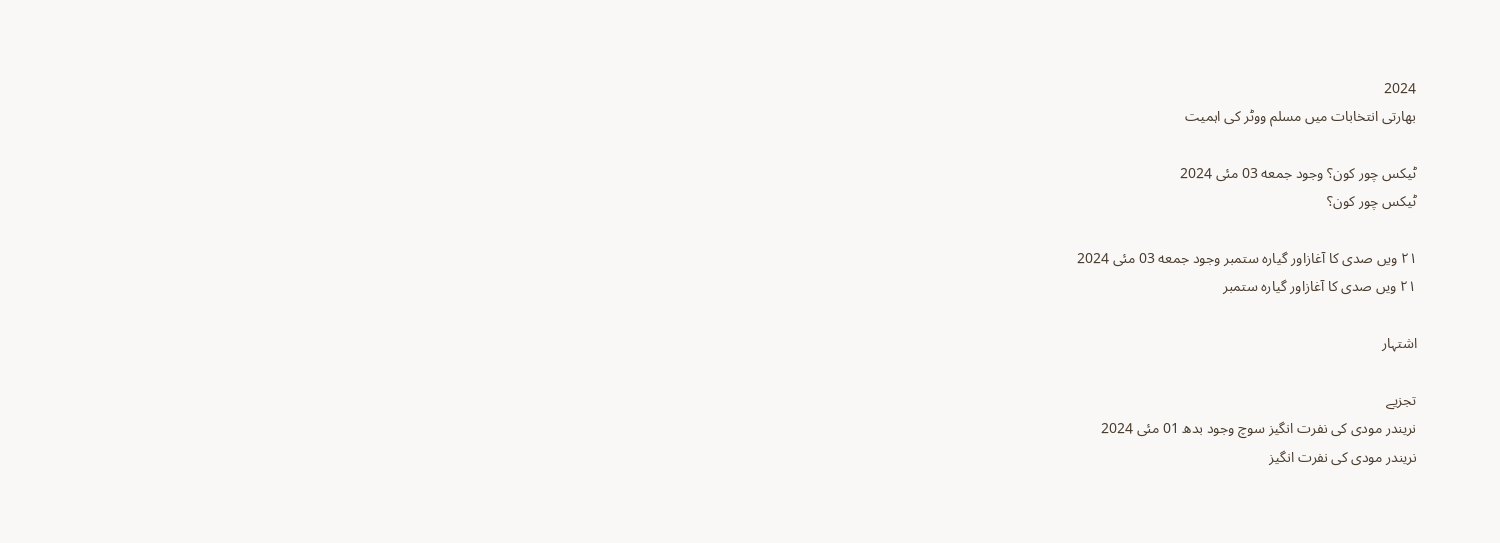2024
بھارتی انتخابات میں مسلم ووٹر کی اہمیت

ٹیکس چور کون؟ وجود جمعه 03 مئی 2024
ٹیکس چور کون؟

٢١ ویں صدی کا آغازاور گیارہ ستمبر وجود جمعه 03 مئی 2024
٢١ ویں صدی کا آغازاور گیارہ ستمبر

اشتہار

تجزیے
نریندر مودی کی نفرت انگیز سوچ وجود بدھ 01 مئی 2024
نریندر مودی کی نفرت انگیز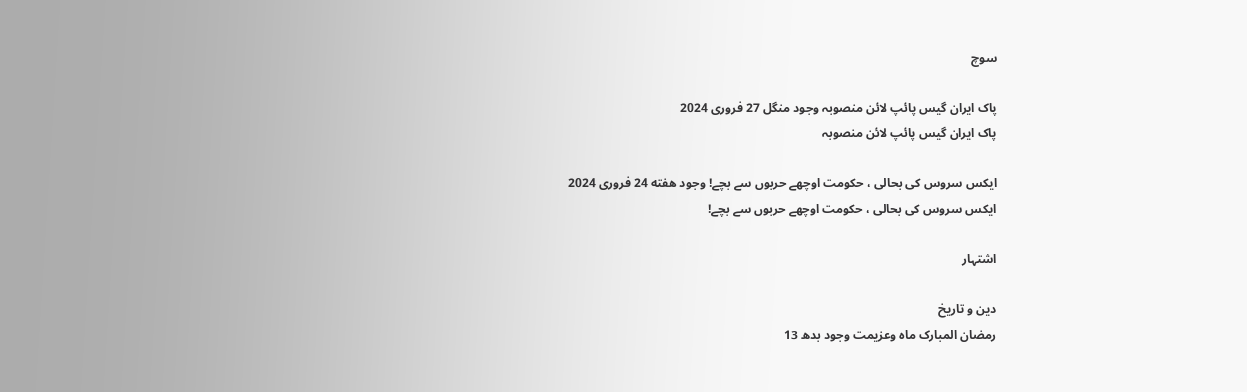سوچ

پاک ایران گیس پائپ لائن منصوبہ وجود منگل 27 فروری 2024
پاک ایران گیس پائپ لائن منصوبہ

ایکس سروس کی بحالی ، حکومت اوچھے حربوں سے بچے! وجود هفته 24 فروری 2024
ایکس سروس کی بحالی ، حکومت اوچھے حربوں سے بچے!

اشتہار

دین و تاریخ
رمضان المبارک ماہ وعزیمت وجود بدھ 13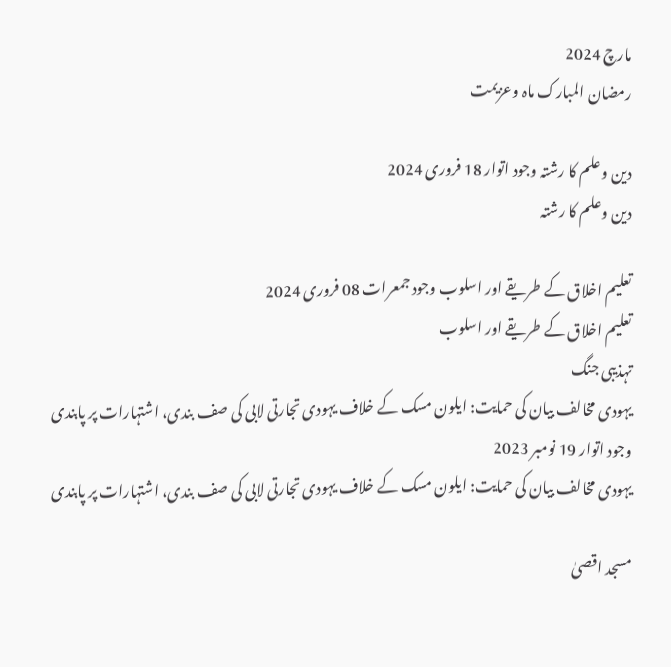مارچ 2024
رمضان المبارک ماہ وعزیمت

دین وعلم کا رشتہ وجود اتوار 18 فروری 2024
دین وعلم کا رشتہ

تعلیم اخلاق کے طریقے اور اسلوب وجود جمعرات 08 فروری 2024
تعلیم اخلاق کے طریقے اور اسلوب
تہذیبی جنگ
یہودی مخالف بیان کی حمایت: ایلون مسک کے خلاف یہودی تجارتی لابی کی صف بندی، اشتہارات پر پابندی وجود اتوار 19 نومبر 2023
یہودی مخالف بیان کی حمایت: ایلون مسک کے خلاف یہودی تجارتی لابی کی صف بندی، اشتہارات پر پابندی

مسجد اقصیٰ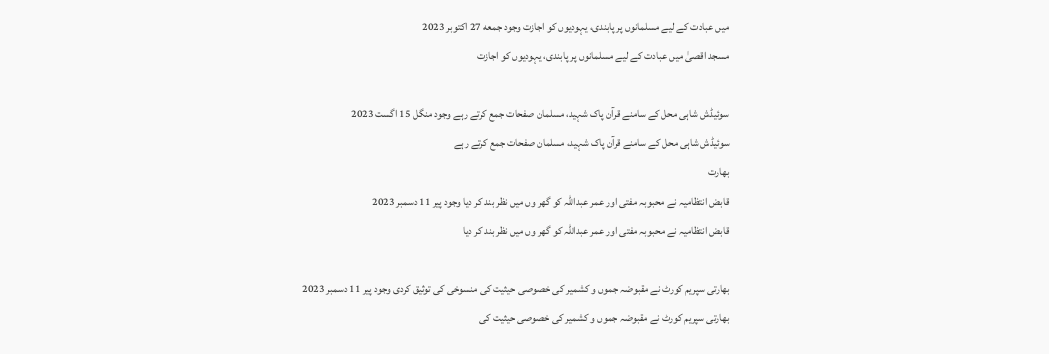میں عبادت کے لیے مسلمانوں پر پابندی، یہودیوں کو اجازت وجود جمعه 27 اکتوبر 2023
مسجد اقصیٰ میں عبادت کے لیے مسلمانوں پر پابندی، یہودیوں کو اجازت

سوئیڈش شاہی محل کے سامنے قرآن پاک شہید، مسلمان صفحات جمع کرتے رہے وجود منگل 15 اگست 2023
سوئیڈش شاہی محل کے سامنے قرآن پاک شہید، مسلمان صفحات جمع کرتے رہے
بھارت
قابض انتظامیہ نے محبوبہ مفتی اور عمر عبداللہ کو گھر وں میں نظر بند کر دیا وجود پیر 11 دسمبر 2023
قابض انتظامیہ نے محبوبہ مفتی اور عمر عبداللہ کو گھر وں میں نظر بند کر دیا

بھارتی سپریم کورٹ نے مقبوضہ جموں و کشمیر کی خصوصی حیثیت کی منسوخی کی توثیق کردی وجود پیر 11 دسمبر 2023
بھارتی سپریم کورٹ نے مقبوضہ جموں و کشمیر کی خصوصی حیثیت کی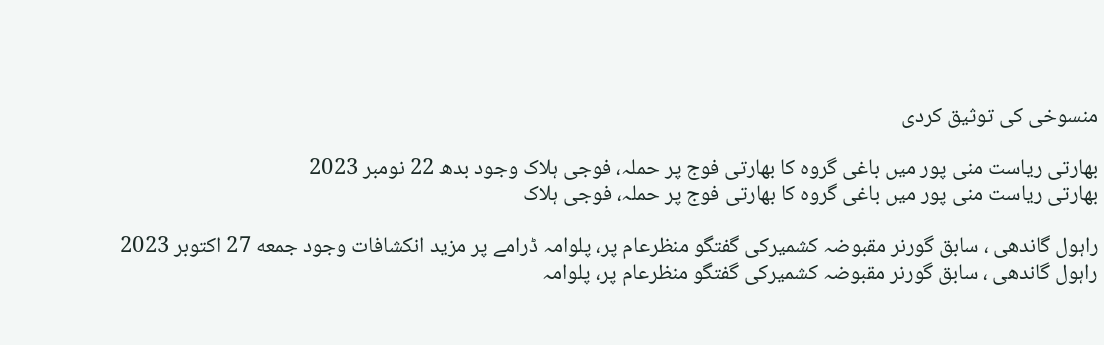منسوخی کی توثیق کردی

بھارتی ریاست منی پور میں باغی گروہ کا بھارتی فوج پر حملہ، فوجی ہلاک وجود بدھ 22 نومبر 2023
بھارتی ریاست منی پور میں باغی گروہ کا بھارتی فوج پر حملہ، فوجی ہلاک

راہول گاندھی ، سابق گورنر مقبوضہ کشمیرکی گفتگو منظرعام پر، پلوامہ ڈرامے پر مزید انکشافات وجود جمعه 27 اکتوبر 2023
راہول گاندھی ، سابق گورنر مقبوضہ کشمیرکی گفتگو منظرعام پر، پلوامہ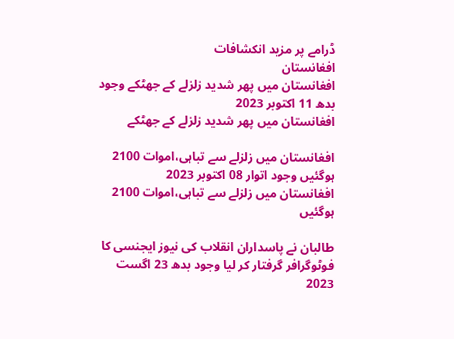ڈرامے پر مزید انکشافات
افغانستان
افغانستان میں پھر شدید زلزلے کے جھٹکے وجود بدھ 11 اکتوبر 2023
افغانستان میں پھر شدید زلزلے کے جھٹکے

افغانستان میں زلزلے سے تباہی،اموات 2100 ہوگئیں وجود اتوار 08 اکتوبر 2023
افغانستان میں زلزلے سے تباہی،اموات 2100 ہوگئیں

طالبان نے پاسداران انقلاب کی نیوز ایجنسی کا فوٹوگرافر گرفتار کر لیا وجود بدھ 23 اگست 2023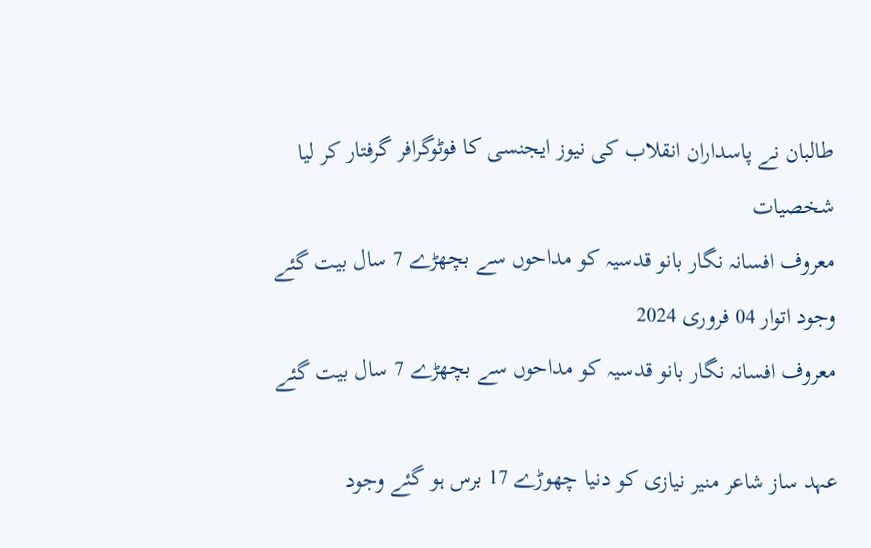طالبان نے پاسداران انقلاب کی نیوز ایجنسی کا فوٹوگرافر گرفتار کر لیا
شخصیات
معروف افسانہ نگار بانو قدسیہ کو مداحوں سے بچھڑے 7 سال بیت گئے وجود اتوار 04 فروری 2024
معروف افسانہ نگار بانو قدسیہ کو مداحوں سے بچھڑے 7 سال بیت گئے

عہد ساز شاعر منیر نیازی کو دنیا چھوڑے 17 برس ہو گئے وجود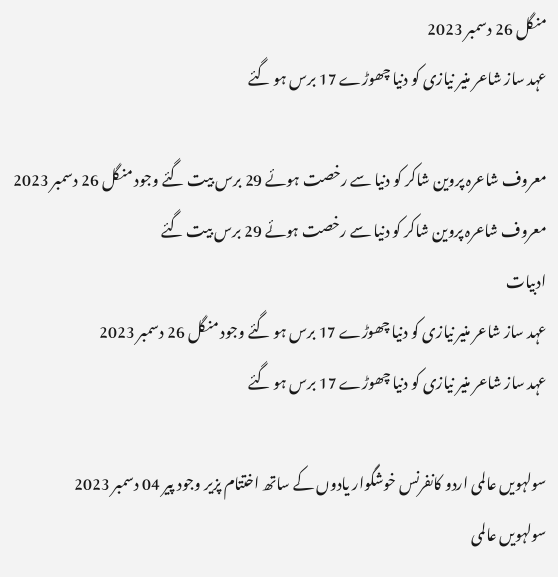منگل 26 دسمبر 2023
عہد ساز شاعر منیر نیازی کو دنیا چھوڑے 17 برس ہو گئے

معروف شاعرہ پروین شاکر کو دنیا سے رخصت ہوئے 29 برس بیت گئے وجود منگل 26 دسمبر 2023
معروف شاعرہ پروین شاکر کو دنیا سے رخصت ہوئے 29 برس بیت گئے
ادبیات
عہد ساز شاعر منیر نیازی کو دنیا چھوڑے 17 برس ہو گئے وجود منگل 26 دسمبر 2023
عہد ساز شاعر منیر نیازی کو دنیا چھوڑے 17 برس ہو گئے

سولہویں عالمی اردو کانفرنس خوشگوار یادوں کے ساتھ اختتام پزیر وجود پیر 04 دسمبر 2023
سولہویں عالمی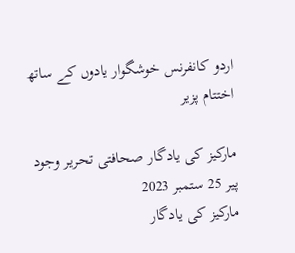اردو کانفرنس خوشگوار یادوں کے ساتھ اختتام پزیر

مارکیز کی یادگار صحافتی تحریر وجود پیر 25 ستمبر 2023
مارکیز کی یادگار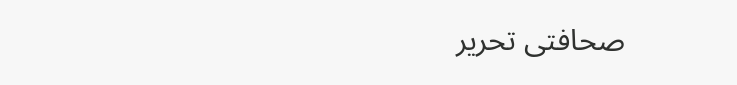صحافتی تحریر